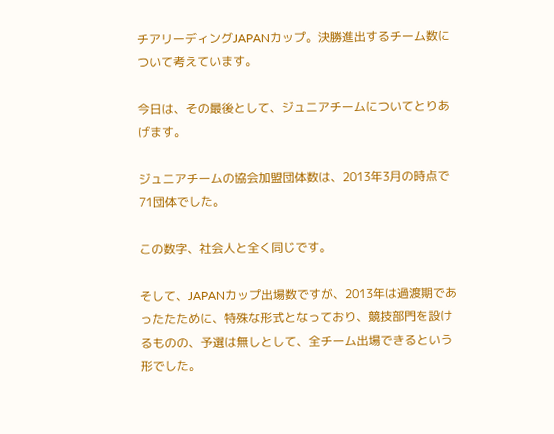チアリーディングJAPANカップ。決勝進出するチーム数について考えています。

今日は、その最後として、ジュニアチームについてとりあげます。

ジュニアチームの協会加盟団体数は、2013年3月の時点で71団体でした。

この数字、社会人と全く同じです。

そして、JAPANカップ出場数ですが、2013年は過渡期であったたために、特殊な形式となっており、競技部門を設けるものの、予選は無しとして、全チーム出場できるという形でした。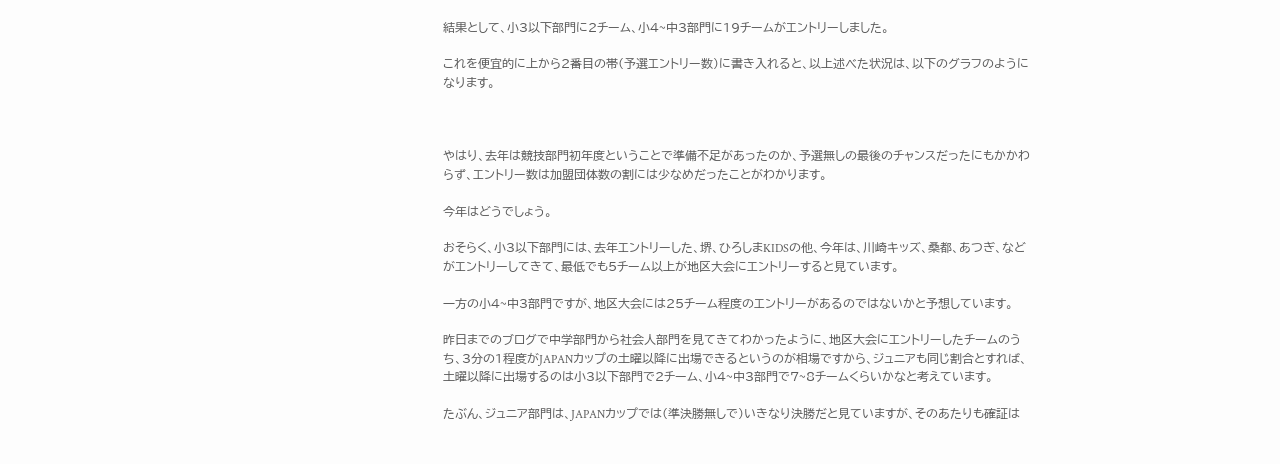結果として、小3以下部門に2チーム、小4~中3部門に19チームがエントリーしました。

これを便宜的に上から2番目の帯(予選エントリー数)に書き入れると、以上述べた状況は、以下のグラフのようになります。



やはり、去年は競技部門初年度ということで準備不足があったのか、予選無しの最後のチャンスだったにもかかわらず、エントリー数は加盟団体数の割には少なめだったことがわかります。

今年はどうでしょう。

おそらく、小3以下部門には、去年エントリーした、堺、ひろしまKIDSの他、今年は、川崎キッズ、桑都、あつぎ、などがエントリーしてきて、最低でも5チーム以上が地区大会にエントリーすると見ています。

一方の小4~中3部門ですが、地区大会には25チーム程度のエントリーがあるのではないかと予想しています。

昨日までのブログで中学部門から社会人部門を見てきてわかったように、地区大会にエントリーしたチームのうち、3分の1程度がJAPANカップの土曜以降に出場できるというのが相場ですから、ジュニアも同じ割合とすれば、土曜以降に出場するのは小3以下部門で2チーム、小4~中3部門で7~8チームくらいかなと考えています。

たぶん、ジュニア部門は、JAPANカップでは(準決勝無しで)いきなり決勝だと見ていますが、そのあたりも確証は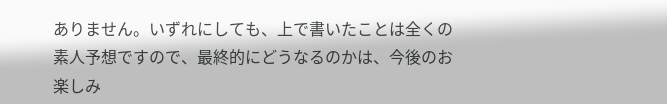ありません。いずれにしても、上で書いたことは全くの素人予想ですので、最終的にどうなるのかは、今後のお楽しみ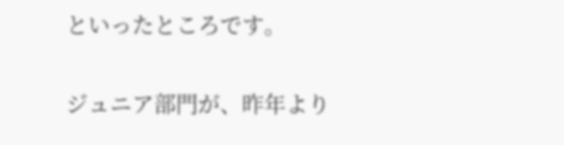といったところです。

ジュニア部門が、昨年より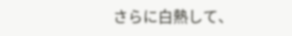さらに白熱して、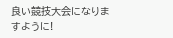良い競技大会になりますように!